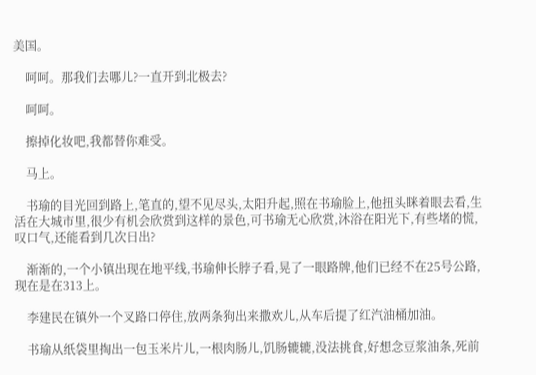美国。

    呵呵。那我们去哪儿?一直开到北极去?

    呵呵。

    擦掉化妆吧,我都替你难受。

    马上。

    书瑜的目光回到路上,笔直的,望不见尽头,太阳升起,照在书瑜脸上,他扭头眯着眼去看,生活在大城市里,很少有机会欣赏到这样的景色,可书瑜无心欣赏,沐浴在阳光下,有些堵的慌,叹口气,还能看到几次日出?

    渐渐的,一个小镇出现在地平线,书瑜伸长脖子看,晃了一眼路牌,他们已经不在25号公路,现在是在313上。

    李建民在镇外一个叉路口停住,放两条狗出来撒欢儿,从车后提了红汽油桶加油。

    书瑜从纸袋里掏出一包玉米片儿,一根肉肠儿,饥肠辘辘,没法挑食,好想念豆浆油条,死前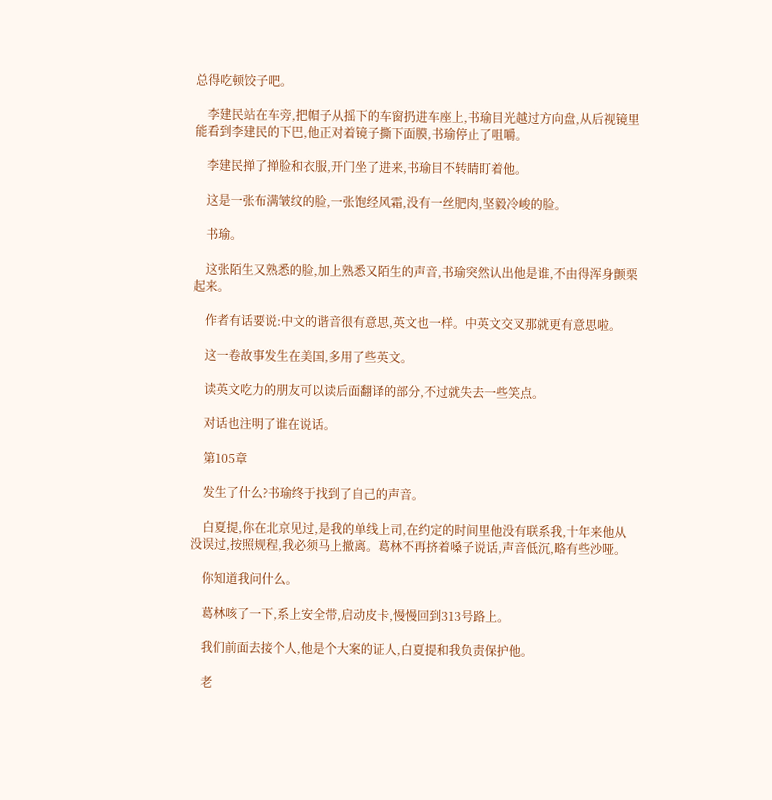总得吃顿饺子吧。

    李建民站在车旁,把帽子从摇下的车窗扔进车座上,书瑜目光越过方向盘,从后视镜里能看到李建民的下巴,他正对着镜子撕下面膜,书瑜停止了咀嚼。

    李建民掸了掸脸和衣服,开门坐了进来,书瑜目不转睛盯着他。

    这是一张布满皱纹的脸,一张饱经风霜,没有一丝肥肉,坚毅冷峻的脸。

    书瑜。

    这张陌生又熟悉的脸,加上熟悉又陌生的声音,书瑜突然认出他是谁,不由得浑身颤栗起来。

    作者有话要说:中文的谐音很有意思,英文也一样。中英文交叉那就更有意思啦。

    这一卷故事发生在美国,多用了些英文。

    读英文吃力的朋友可以读后面翻译的部分,不过就失去一些笑点。

    对话也注明了谁在说话。

    第105章

    发生了什么?书瑜终于找到了自己的声音。

    白夏提,你在北京见过,是我的单线上司,在约定的时间里他没有联系我,十年来他从没误过,按照规程,我必须马上撤离。葛林不再挤着嗓子说话,声音低沉,略有些沙哑。

    你知道我问什么。

    葛林咳了一下,系上安全带,启动皮卡,慢慢回到313号路上。

    我们前面去接个人,他是个大案的证人,白夏提和我负责保护他。

    老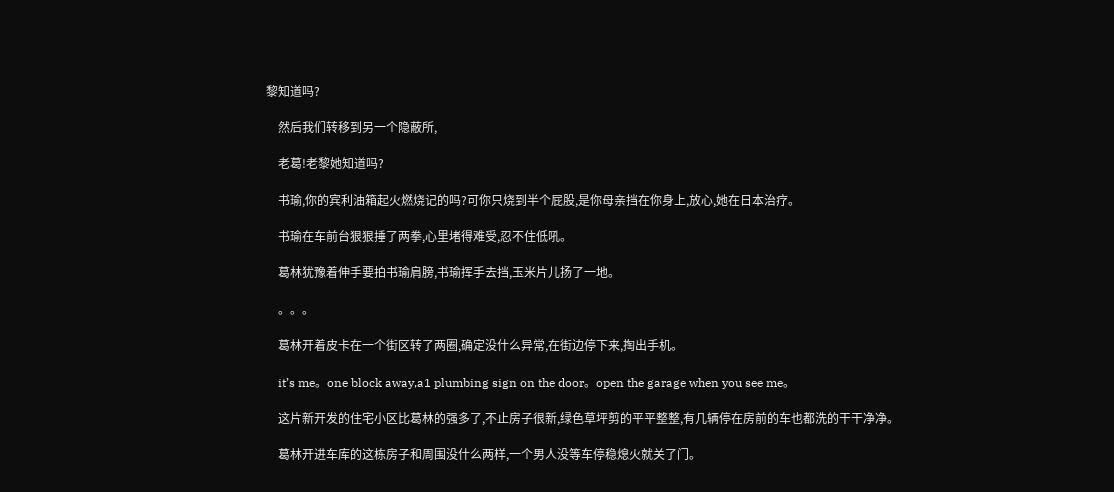黎知道吗?

    然后我们转移到另一个隐蔽所,

    老葛!老黎她知道吗?

    书瑜,你的宾利油箱起火燃烧记的吗?可你只烧到半个屁股,是你母亲挡在你身上,放心,她在日本治疗。

    书瑜在车前台狠狠捶了两拳,心里堵得难受,忍不住低吼。

    葛林犹豫着伸手要拍书瑜肩膀,书瑜挥手去挡,玉米片儿扬了一地。

    。。。

    葛林开着皮卡在一个街区转了两圈,确定没什么异常,在街边停下来,掏出手机。

    it’s me。one block away,a1 plumbing sign on the door。open the garage when you see me。

    这片新开发的住宅小区比葛林的强多了,不止房子很新,绿色草坪剪的平平整整,有几辆停在房前的车也都洗的干干净净。

    葛林开进车库的这栋房子和周围没什么两样,一个男人没等车停稳熄火就关了门。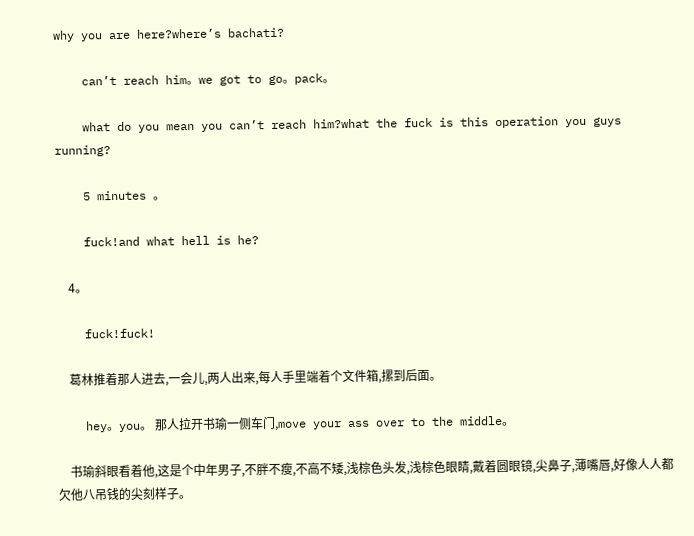why you are here?where’s bachati?

    can’t reach him。we got to go。pack。

    what do you mean you can’t reach him?what the fuck is this operation you guys running?

    5 minutes 。

    fuck!and what hell is he?

    4。

    fuck!fuck!

    葛林推着那人进去,一会儿,两人出来,每人手里端着个文件箱,摞到后面。

    hey。you。 那人拉开书瑜一侧车门,move your ass over to the middle。

    书瑜斜眼看着他,这是个中年男子,不胖不瘦,不高不矮,浅棕色头发,浅棕色眼睛,戴着圆眼镜,尖鼻子,薄嘴唇,好像人人都欠他八吊钱的尖刻样子。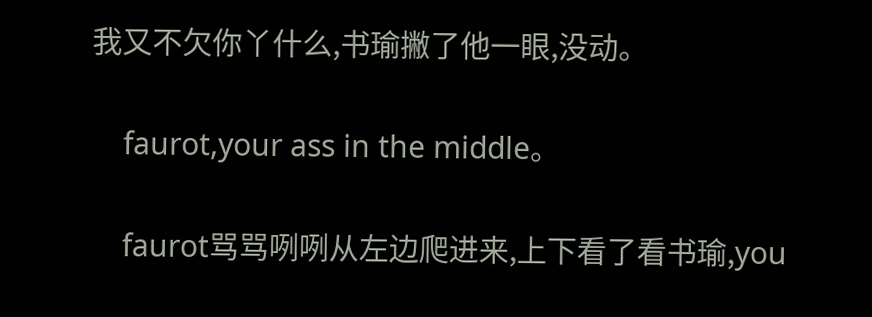我又不欠你丫什么,书瑜撇了他一眼,没动。

    faurot,your ass in the middle。

    faurot骂骂咧咧从左边爬进来,上下看了看书瑜,you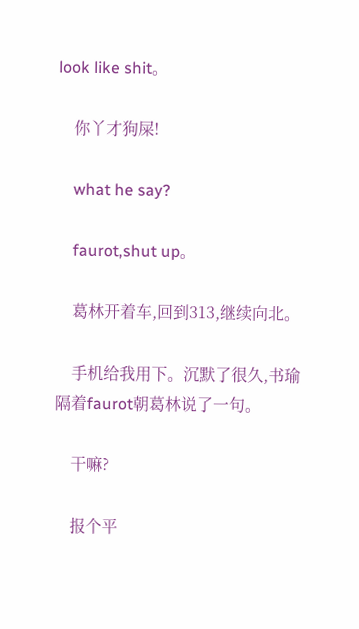look like shit。

    你丫才狗屎!

    what he say?

    faurot,shut up。

    葛林开着车,回到313,继续向北。

    手机给我用下。沉默了很久,书瑜隔着faurot朝葛林说了一句。

    干嘛?

    报个平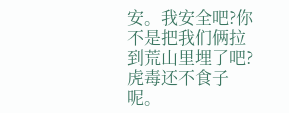安。我安全吧?你不是把我们俩拉到荒山里埋了吧?虎毒还不食子呢。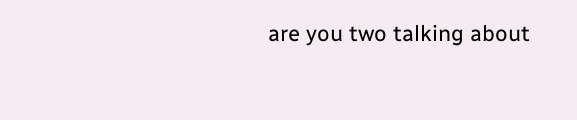are you two talking about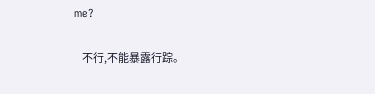me?

    不行,不能暴露行踪。